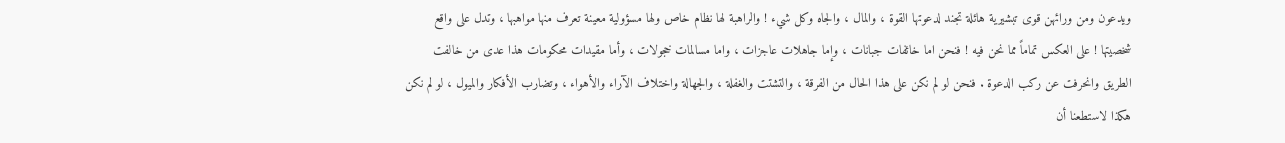ويدعون ومن ورائهن قوى تبشيرية هائلة تجند لدعوتها القوة ، والمال ، والجاه وكل شيء ! والراهبة لها نظام خاص ولها مسؤولية معينة تعرف منها مواهبها ، وتدل على واقع شخصيتها ! على العكس تماماً مما نحن فيه ! فنحن اما خائفات جبانات ، وإما جاهلات عاجزات ، واما مسالمات خجولات ، وأما مقيدات محكومات هذا عدى من خالفت الطريق وانحرفت عن ركب الدعوة . فنحن لو لم نكن على هذا الحال من الفرقة ، والتشتت والغفلة ، والجهالة واختلاف الآراء والأهواء ، وتضارب الأفكار والميول ، لو لم نكن هكذا لاستطعنا أن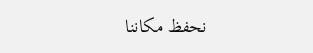نحفظ مكاننا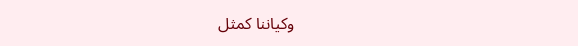وكياننا كمثل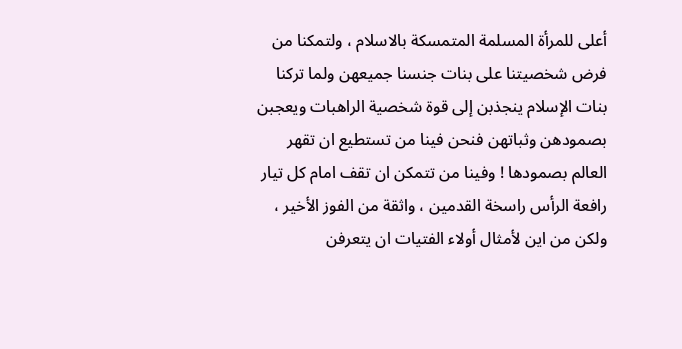أعلى للمرأة المسلمة المتمسكة بالاسلام ، ولتمكنا من فرض شخصيتنا على بنات جنسنا جميعهن ولما تركنا بنات الإسلام ينجذبن إلى قوة شخصية الراهبات ويعجبن بصمودهن وثباتهن فنحن فينا من تستطيع ان تقهر العالم بصمودها ! وفينا من تتمكن ان تقف امام كل تيار رافعة الرأس راسخة القدمين ، واثقة من الفوز الأخير ، ولكن من اين لأمثال أولاء الفتيات ان يتعرفن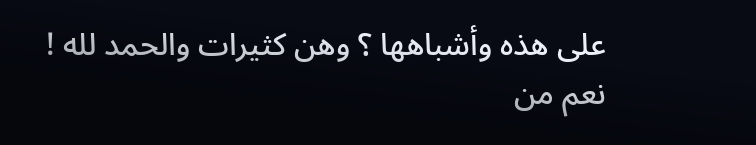على هذه وأشباهها ؟ وهن كثيرات والحمد لله ! نعم من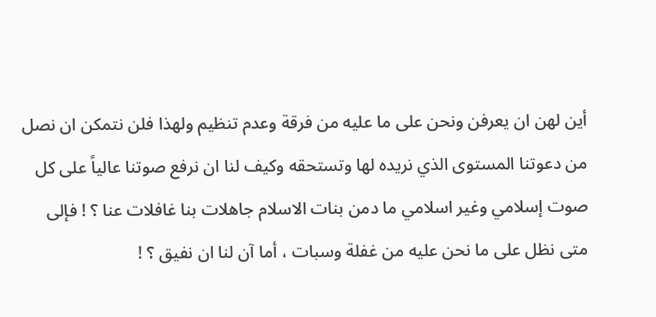أين لهن ان يعرفن ونحن على ما عليه من فرقة وعدم تنظيم ولهذا فلن نتمكن ان نصل من دعوتنا المستوى الذي نريده لها وتستحقه وكيف لنا ان نرفع صوتنا عالياً على كل صوت إسلامي وغير اسلامي ما دمن بنات الاسلام جاهلات بنا غافلات عنا ؟ ! فإلى متى نظل على ما نحن عليه من غفلة وسبات ، أما آن لنا ان نفيق ؟ !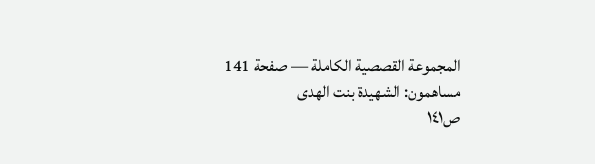المجموعة القصصية الكاملة — صفحة 141
مساهمون: الشهيدة بنت الهدى
ص١٤١